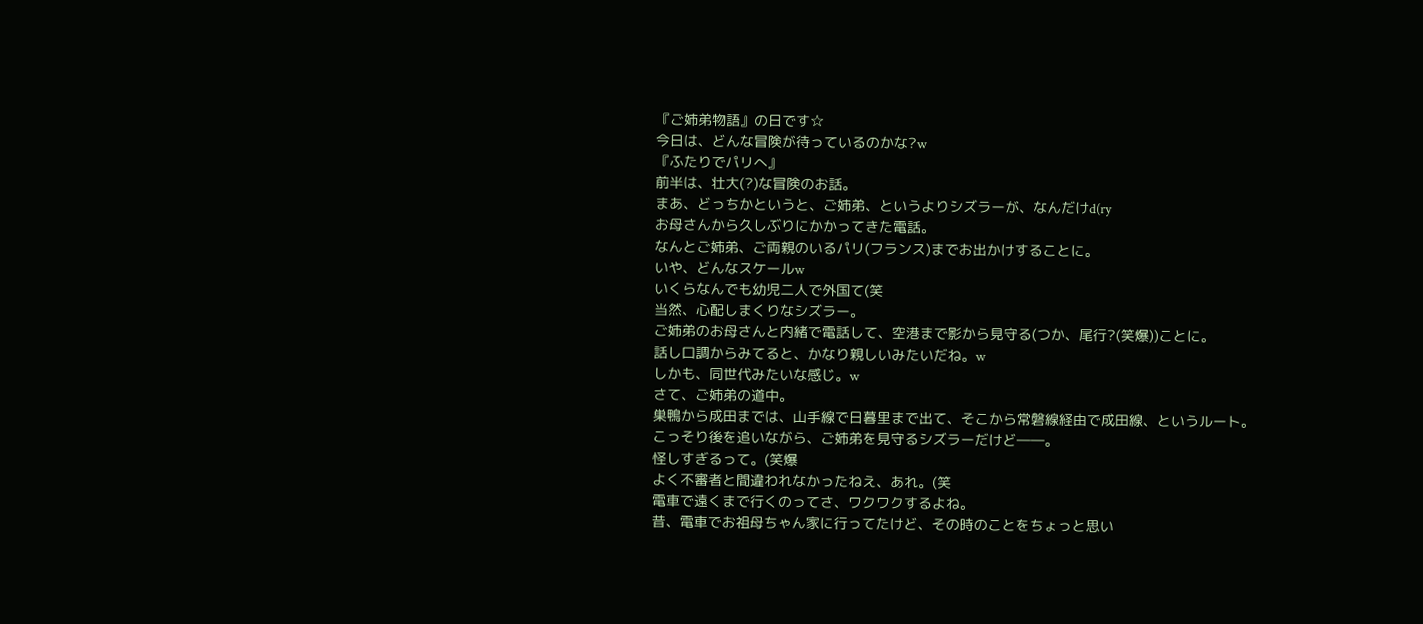『ご姉弟物語』の日です☆
今日は、どんな冒険が待っているのかな?w
『ふたりでパリへ』
前半は、壮大(?)な冒険のお話。
まあ、どっちかというと、ご姉弟、というよりシズラーが、なんだけd(ry
お母さんから久しぶりにかかってきた電話。
なんとご姉弟、ご両親のいるパリ(フランス)までお出かけすることに。
いや、どんなスケールw
いくらなんでも幼児二人で外国て(笑
当然、心配しまくりなシズラー。
ご姉弟のお母さんと内緒で電話して、空港まで影から見守る(つか、尾行?(笑爆))ことに。
話し口調からみてると、かなり親しいみたいだね。w
しかも、同世代みたいな感じ。w
さて、ご姉弟の道中。
巣鴨から成田までは、山手線で日暮里まで出て、そこから常磐線経由で成田線、というルート。
こっそり後を追いながら、ご姉弟を見守るシズラーだけど――。
怪しすぎるって。(笑爆
よく不審者と間違われなかったねえ、あれ。(笑
電車で遠くまで行くのってさ、ワクワクするよね。
昔、電車でお祖母ちゃん家に行ってたけど、その時のことをちょっと思い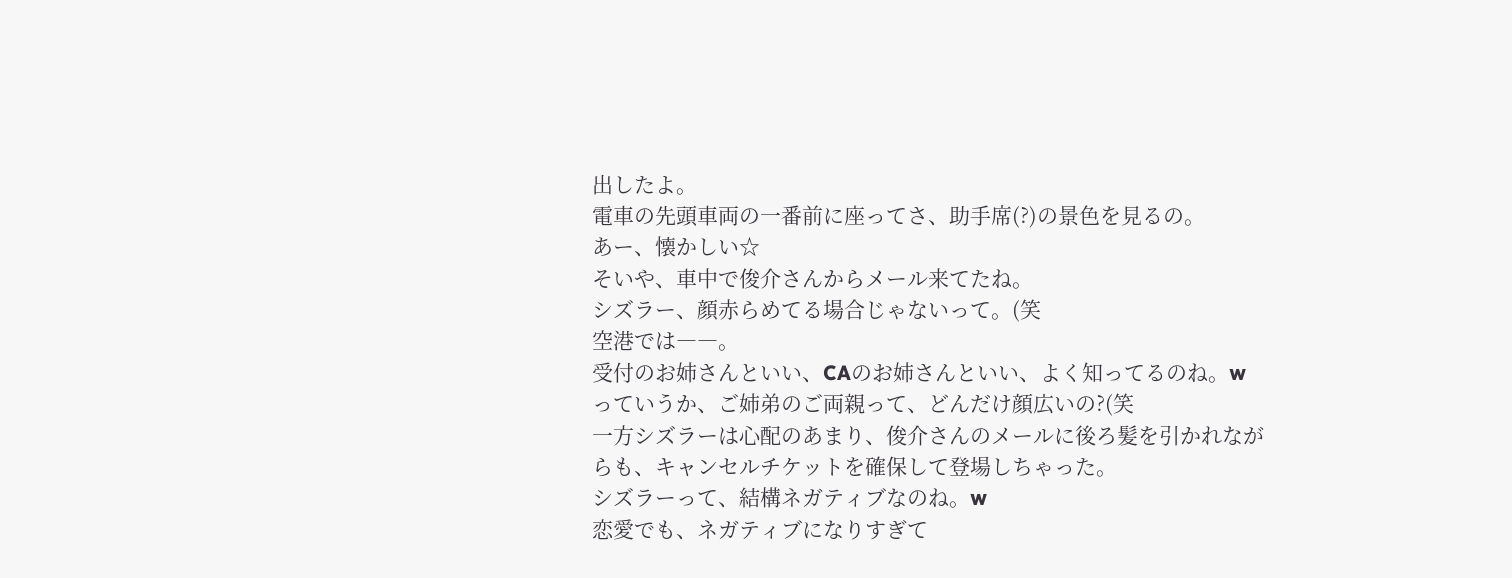出したよ。
電車の先頭車両の一番前に座ってさ、助手席(?)の景色を見るの。
あー、懐かしい☆
そいや、車中で俊介さんからメール来てたね。
シズラー、顔赤らめてる場合じゃないって。(笑
空港では――。
受付のお姉さんといい、CAのお姉さんといい、よく知ってるのね。w
っていうか、ご姉弟のご両親って、どんだけ顔広いの?(笑
一方シズラーは心配のあまり、俊介さんのメールに後ろ髪を引かれながらも、キャンセルチケットを確保して登場しちゃった。
シズラーって、結構ネガティブなのね。w
恋愛でも、ネガティブになりすぎて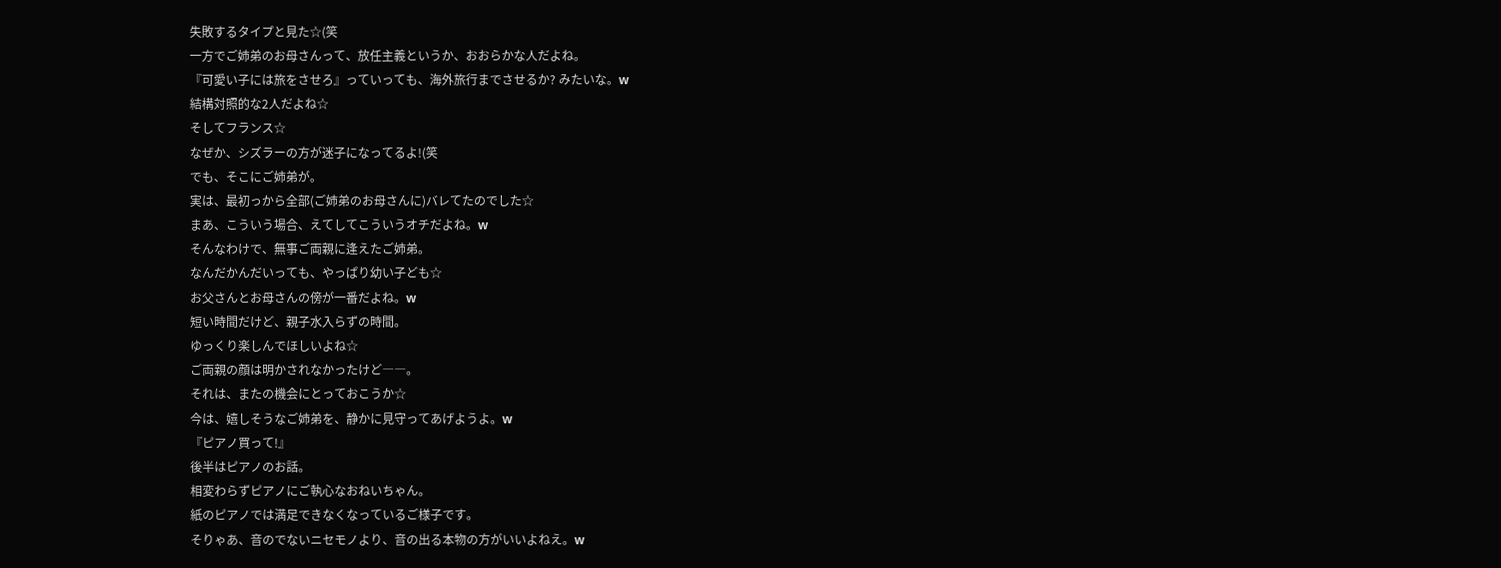失敗するタイプと見た☆(笑
一方でご姉弟のお母さんって、放任主義というか、おおらかな人だよね。
『可愛い子には旅をさせろ』っていっても、海外旅行までさせるか? みたいな。w
結構対照的な2人だよね☆
そしてフランス☆
なぜか、シズラーの方が迷子になってるよ!(笑
でも、そこにご姉弟が。
実は、最初っから全部(ご姉弟のお母さんに)バレてたのでした☆
まあ、こういう場合、えてしてこういうオチだよね。w
そんなわけで、無事ご両親に逢えたご姉弟。
なんだかんだいっても、やっぱり幼い子ども☆
お父さんとお母さんの傍が一番だよね。w
短い時間だけど、親子水入らずの時間。
ゆっくり楽しんでほしいよね☆
ご両親の顔は明かされなかったけど――。
それは、またの機会にとっておこうか☆
今は、嬉しそうなご姉弟を、静かに見守ってあげようよ。w
『ピアノ買って!』
後半はピアノのお話。
相変わらずピアノにご執心なおねいちゃん。
紙のピアノでは満足できなくなっているご様子です。
そりゃあ、音のでないニセモノより、音の出る本物の方がいいよねえ。w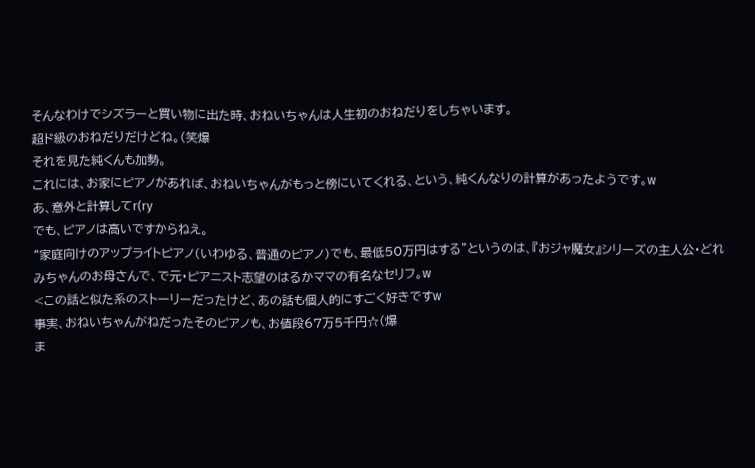そんなわけでシズラーと買い物に出た時、おねいちゃんは人生初のおねだりをしちゃいます。
超ド級のおねだりだけどね。(笑爆
それを見た純くんも加勢。
これには、お家にピアノがあれば、おねいちゃんがもっと傍にいてくれる、という、純くんなりの計算があったようです。w
あ、意外と計算してr(ry
でも、ピアノは高いですからねえ。
“家庭向けのアップライトピアノ(いわゆる、普通のピアノ)でも、最低50万円はする”というのは、『おジャ魔女』シリーズの主人公・どれみちゃんのお母さんで、で元・ピアニスト志望のはるかママの有名なセリフ。w
<この話と似た系のストーリーだったけど、あの話も個人的にすごく好きですw
事実、おねいちゃんがねだったそのピアノも、お値段67万5千円☆(爆
ま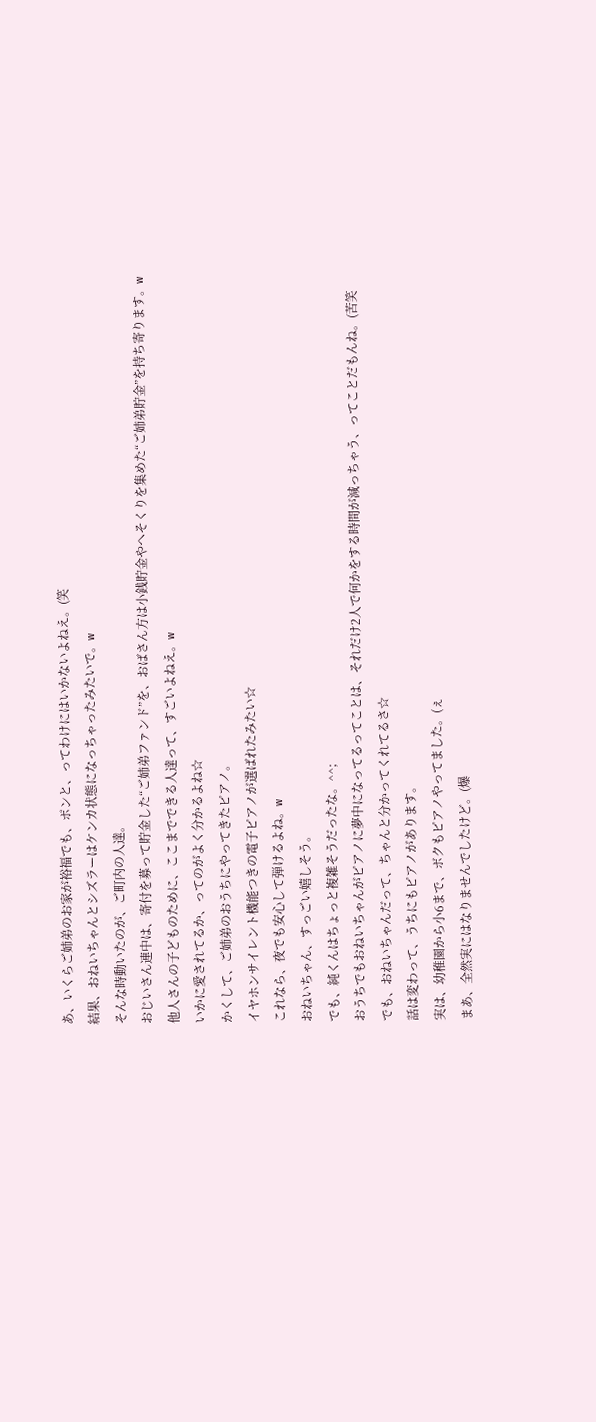あ、いくらご姉弟のお家が裕福でも、ポンと、ってわけにはいかないよねえ。(笑
結果、おねいちゃんとシズラーはケンカ状態になっちゃったみたいで。w
そんな時動いたのが、ご町内の人達。
おじいさん連中は、寄付を募って貯金した“ご姉弟ファンド”を、おばさん方は小銭貯金やへそくりを集めた“ご姉弟貯金”を持ち寄ります。w
他人さんの子どものために、ここまでできる人達って、すごいよねえ。w
いかに愛されてるか、ってのがよく分かるよね☆
かくして、ご姉弟のおうちにやってきたピアノ。
イヤホンサイレント機能つきの電子ピアノが選ばれたみたい☆
これなら、夜でも安心して弾けるよね。w
おねいちゃん、すっごい嬉しそう。
でも、純くんはちょっと複雑そうだったな。^^;
おうちでもおねいちゃんがピアノに夢中になってるってことは、それだけ2人で何かをする時間が減っちゃう、ってことだもんね。(苦笑
でも、おねいちゃんだって、ちゃんと分かってくれてるさ☆
話は変わって、うちにもピアノがあります。
実は、幼稚園から小6まで、ボクもピアノやってました。(ぇ
まあ、全然実にはなりませんでしたけど。(爆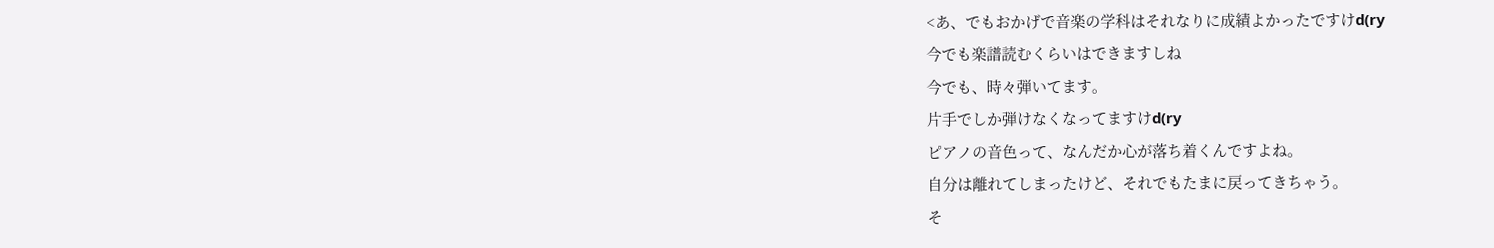<あ、でもおかげで音楽の学科はそれなりに成績よかったですけd(ry
今でも楽譜読むくらいはできますしね
今でも、時々弾いてます。
片手でしか弾けなくなってますけd(ry
ピアノの音色って、なんだか心が落ち着くんですよね。
自分は離れてしまったけど、それでもたまに戻ってきちゃう。
そ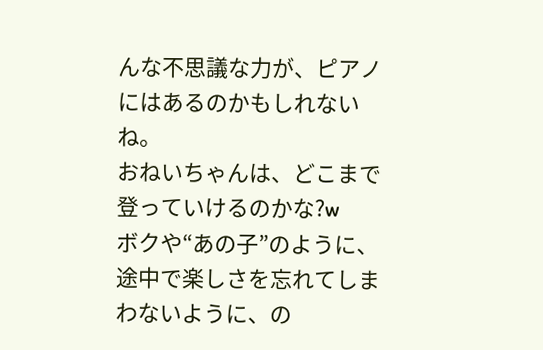んな不思議な力が、ピアノにはあるのかもしれないね。
おねいちゃんは、どこまで登っていけるのかな?w
ボクや“あの子”のように、途中で楽しさを忘れてしまわないように、の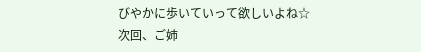びやかに歩いていって欲しいよね☆
次回、ご姉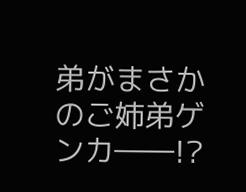弟がまさかのご姉弟ゲンカ――!?